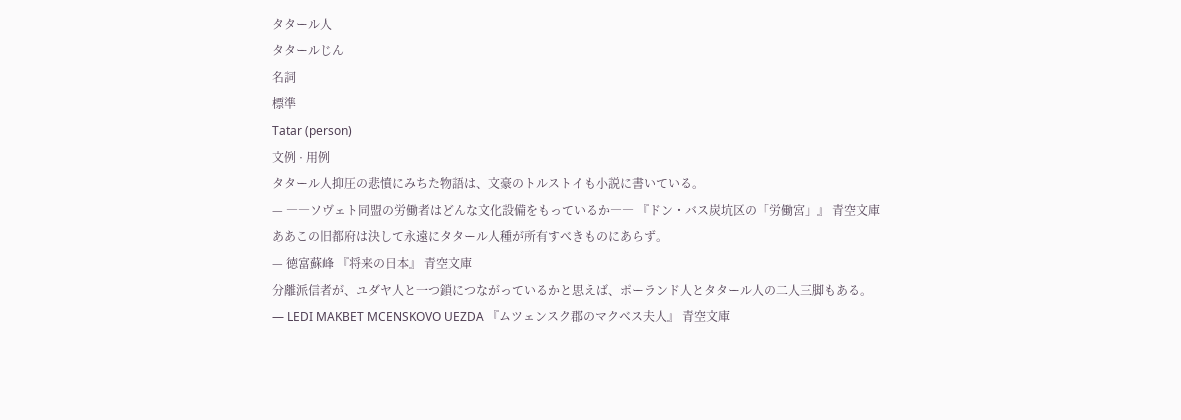タタール人
タタールじん
名詞
標準
Tatar (person)
文例 · 用例
タタール人抑圧の悲憤にみちた物語は、文豪のトルストイも小説に書いている。
— ――ソヴェト同盟の労働者はどんな文化設備をもっているか―― 『ドン・バス炭坑区の「労働宮」』 青空文庫
ああこの旧都府は決して永遠にタタール人種が所有すべきものにあらず。
— 徳富蘇峰 『将来の日本』 青空文庫
分離派信者が、ユダヤ人と一つ鎖につながっているかと思えば、ポーランド人とタタール人の二人三脚もある。
— LEDI MAKBET MCENSKOVO UEZDA 『ムツェンスク郡のマクベス夫人』 青空文庫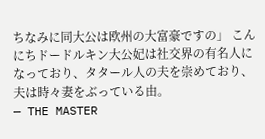ちなみに同大公は欧州の大富豪ですの」 こんにちドードルキン大公妃は社交界の有名人になっており、タタール人の夫を崇めており、夫は時々妻をぶっている由。
— THE MASTER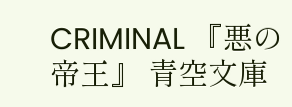CRIMINAL 『悪の帝王』 青空文庫